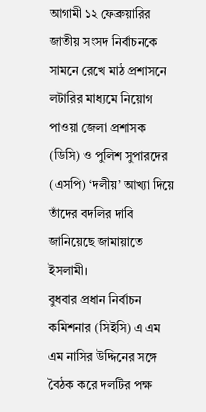আগামী ১২ ফেব্রুয়ারির জাতীয় সংসদ নির্বাচনকে সামনে রেখে মাঠ প্রশাসনে লটারির মাধ্যমে নিয়োগ পাওয়া জেলা প্রশাসক (ডিসি) ও পুলিশ সুপারদের (এসপি) ‘দলীয়’ আখ্যা দিয়ে তাঁদের বদলির দাবি জানিয়েছে জামায়াতে ইসলামী।
বুধবার প্রধান নির্বাচন কমিশনার (সিইসি) এ এম এম নাসির উদ্দিনের সঙ্গে বৈঠক করে দলটির পক্ষ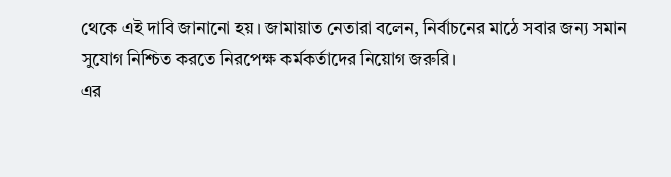থেকে এই দাবি জানানো হয়। জামায়াত নেতারা বলেন, নির্বাচনের মাঠে সবার জন্য সমান সুযোগ নিশ্চিত করতে নিরপেক্ষ কর্মকর্তাদের নিয়োগ জরুরি।
এর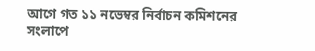আগে গত ১১ নভেম্বর নির্বাচন কমিশনের সংলাপে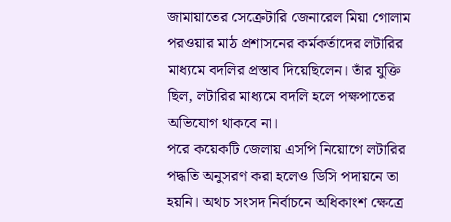জামায়াতের সেক্রেটারি জেনারেল মিয়া গোলাম পরওয়ার মাঠ প্রশাসনের কর্মকর্তাদের লটারির মাধ্যমে বদলির প্রস্তাব দিয়েছিলেন। তাঁর যুক্তি ছিল, লটারির মাধ্যমে বদলি হলে পক্ষপাতের অভিযোগ থাকবে না।
পরে কয়েকটি জেলায় এসপি নিয়োগে লটারির পদ্ধতি অনুসরণ করা হলেও ডিসি পদায়নে তা হয়নি। অথচ সংসদ নির্বাচনে অধিকাংশ ক্ষেত্রে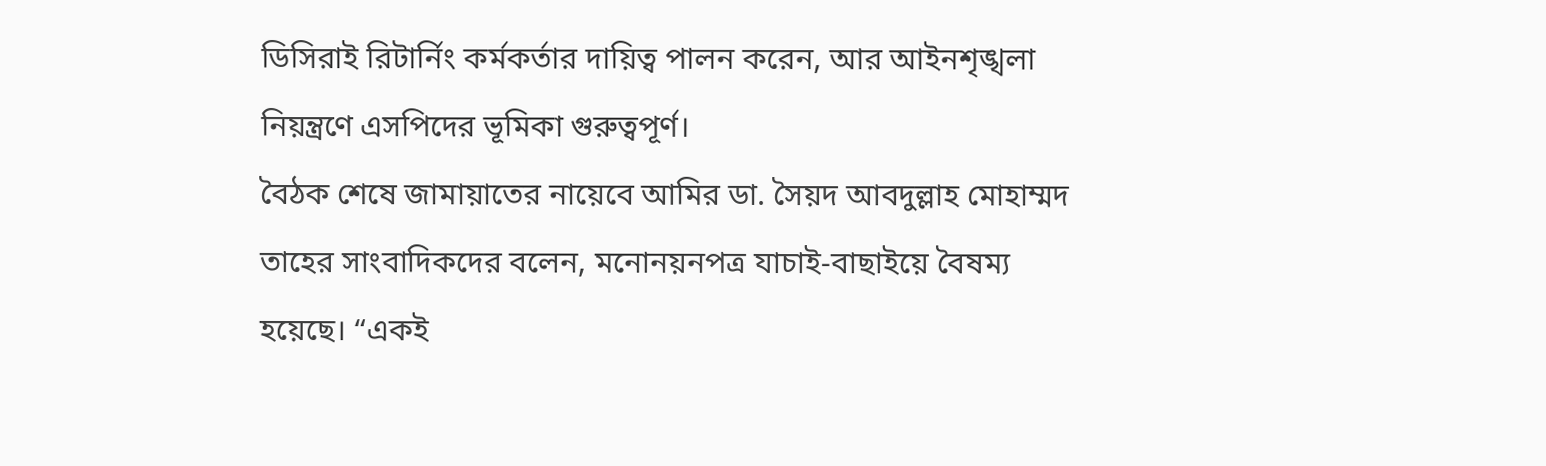ডিসিরাই রিটার্নিং কর্মকর্তার দায়িত্ব পালন করেন, আর আইনশৃঙ্খলা নিয়ন্ত্রণে এসপিদের ভূমিকা গুরুত্বপূর্ণ।
বৈঠক শেষে জামায়াতের নায়েবে আমির ডা. সৈয়দ আবদুল্লাহ মোহাম্মদ তাহের সাংবাদিকদের বলেন, মনোনয়নপত্র যাচাই-বাছাইয়ে বৈষম্য হয়েছে। “একই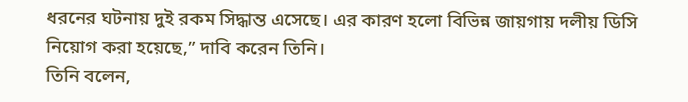ধরনের ঘটনায় দুই রকম সিদ্ধান্ত এসেছে। এর কারণ হলো বিভিন্ন জায়গায় দলীয় ডিসি নিয়োগ করা হয়েছে,” দাবি করেন তিনি।
তিনি বলেন,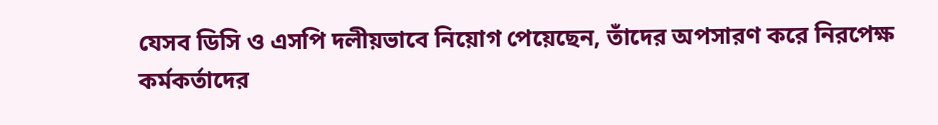যেসব ডিসি ও এসপি দলীয়ভাবে নিয়োগ পেয়েছেন, তাঁদের অপসারণ করে নিরপেক্ষ কর্মকর্তাদের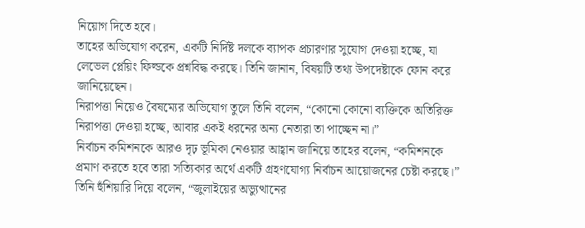নিয়োগ দিতে হবে।
তাহের অভিযোগ করেন, একটি নির্দিষ্ট দলকে ব্যাপক প্রচারণার সুযোগ দেওয়া হচ্ছে, যা লেভেল প্লেয়িং ফিল্ডকে প্রশ্নবিদ্ধ করছে। তিনি জানান, বিষয়টি তথ্য উপদেষ্টাকে ফোন করে জানিয়েছেন।
নিরাপত্তা নিয়েও বৈষম্যের অভিযোগ তুলে তিনি বলেন, “কোনো কোনো ব্যক্তিকে অতিরিক্ত নিরাপত্তা দেওয়া হচ্ছে, আবার একই ধরনের অন্য নেতারা তা পাচ্ছেন না।”
নির্বাচন কমিশনকে আরও দৃঢ় ভূমিকা নেওয়ার আহ্বান জানিয়ে তাহের বলেন, “কমিশনকে প্রমাণ করতে হবে তারা সত্যিকার অর্থে একটি গ্রহণযোগ্য নির্বাচন আয়োজনের চেষ্টা করছে।”
তিনি হুঁশিয়ারি দিয়ে বলেন, “জুলাইয়ের অভ্যুত্থানের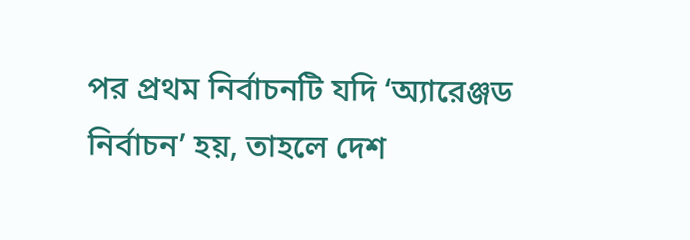পর প্রথম নির্বাচনটি যদি ‘অ্যারেঞ্জড নির্বাচন’ হয়, তাহলে দেশ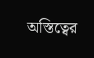অস্তিত্বের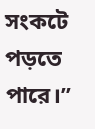সংকটে পড়তে পারে।”